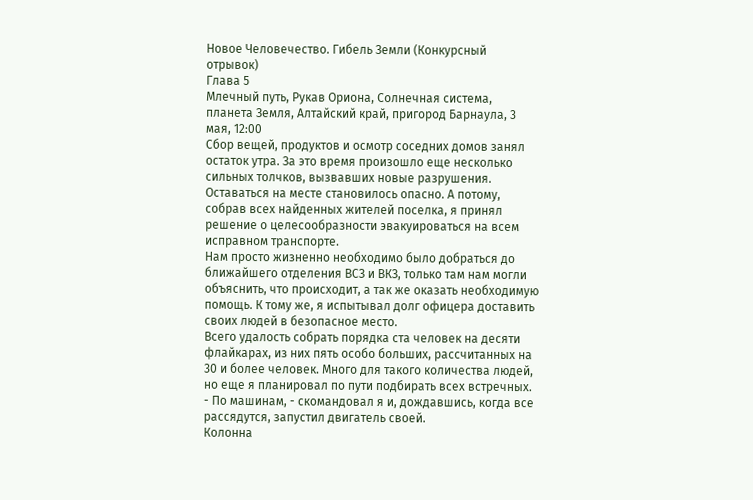Новое Человечество. Гибель Земли (Конкурсный отрывок)
Глава 5
Млечный путь, Рукав Ориона, Солнечная система, планета Земля, Алтайский край, пригород Барнаула, 3 мая, 12:00
Сбор вещей, продуктов и осмотр соседних домов занял остаток утра. За это время произошло еще несколько сильных толчков, вызвавших новые разрушения. Оставаться на месте становилось опасно. А потому, собрав всех найденных жителей поселка, я принял решение о целесообразности эвакуироваться на всем исправном транспорте.
Нам просто жизненно необходимо было добраться до ближайшего отделения ВСЗ и ВКЗ, только там нам могли объяснить, что происходит, а так же оказать необходимую помощь. К тому же, я испытывал долг офицера доставить своих людей в безопасное место.
Всего удалость собрать порядка ста человек на десяти флайкарах, из них пять особо больших, рассчитанных на 30 и более человек. Много для такого количества людей, но еще я планировал по пути подбирать всех встречных.
- По машинам, - скомандовал я и, дождавшись, когда все рассядутся, запустил двигатель своей.
Колонна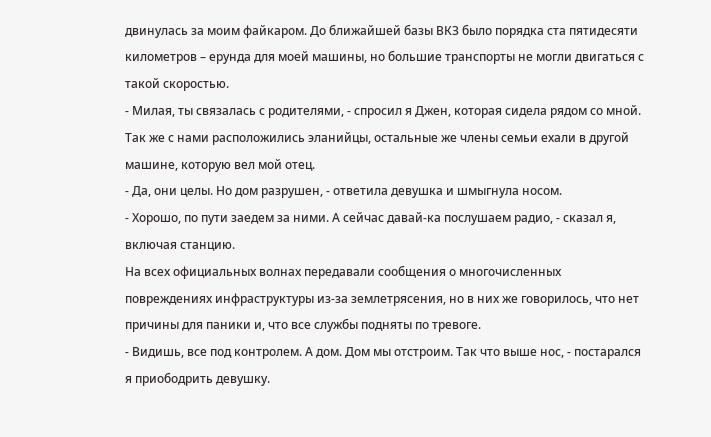двинулась за моим файкаром. До ближайшей базы ВКЗ было порядка ста пятидесяти километров – ерунда для моей машины, но большие транспорты не могли двигаться с такой скоростью.
- Милая, ты связалась с родителями, - спросил я Джен, которая сидела рядом со мной. Так же с нами расположились эланийцы, остальные же члены семьи ехали в другой машине, которую вел мой отец.
- Да, они целы. Но дом разрушен, - ответила девушка и шмыгнула носом.
- Хорошо, по пути заедем за ними. А сейчас давай-ка послушаем радио, - сказал я, включая станцию.
На всех официальных волнах передавали сообщения о многочисленных повреждениях инфраструктуры из-за землетрясения, но в них же говорилось, что нет причины для паники и, что все службы подняты по тревоге.
- Видишь, все под контролем. А дом. Дом мы отстроим. Так что выше нос, - постарался я приободрить девушку.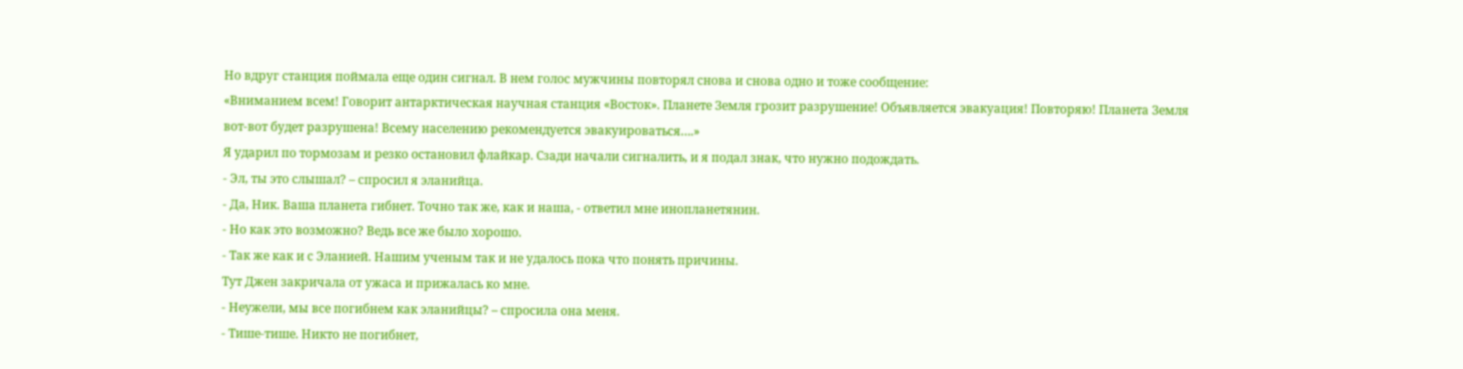Но вдруг станция поймала еще один сигнал. В нем голос мужчины повторял снова и снова одно и тоже сообщение:
«Вниманием всем! Говорит антарктическая научная станция «Восток». Планете Земля грозит разрушение! Объявляется эвакуация! Повторяю! Планета Земля вот-вот будет разрушена! Всему населению рекомендуется эвакуироваться….»
Я ударил по тормозам и резко остановил флайкар. Сзади начали сигналить, и я подал знак, что нужно подождать.
- Эл, ты это слышал? – спросил я эланийца.
- Да, Ник. Ваша планета гибнет. Точно так же, как и наша, - ответил мне инопланетянин.
- Но как это возможно? Ведь все же было хорошо.
- Так же как и с Эланией. Нашим ученым так и не удалось пока что понять причины.
Тут Джен закричала от ужаса и прижалась ко мне.
- Неужели, мы все погибнем как эланийцы? – спросила она меня.
- Тише-тише. Никто не погибнет,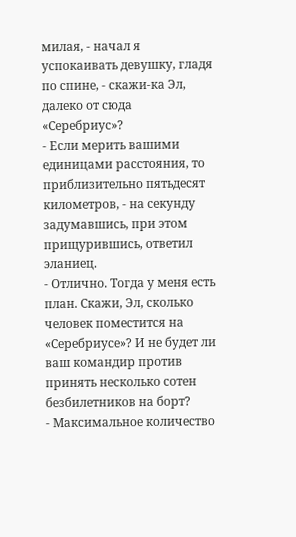милая, - начал я успокаивать девушку, гладя по спине, - скажи-ка Эл, далеко от сюда «Серебриус»?
- Если мерить вашими единицами расстояния, то приблизительно пятьдесят километров, - на секунду задумавшись, при этом прищурившись, ответил эланиец.
- Отлично. Тогда у меня есть план. Скажи, Эл, сколько человек поместится на «Серебриусе»? И не будет ли ваш командир против принять несколько сотен безбилетников на борт?
- Максимальное количество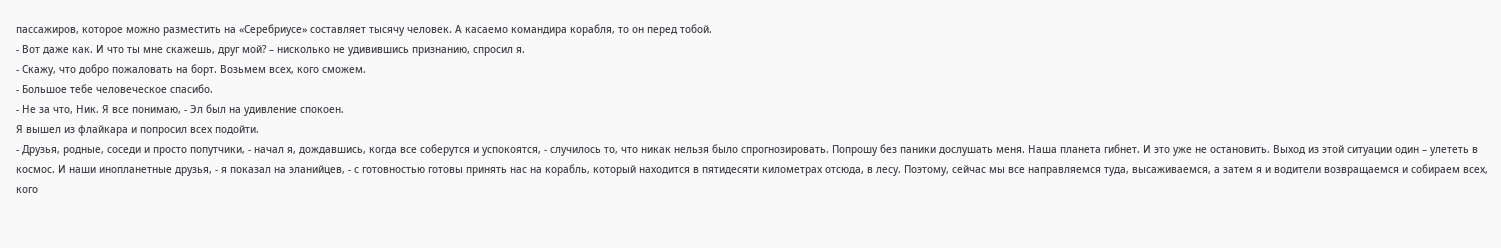пассажиров, которое можно разместить на «Серебриусе» составляет тысячу человек. А касаемо командира корабля, то он перед тобой.
- Вот даже как. И что ты мне скажешь, друг мой? – нисколько не удивившись признанию, спросил я.
- Скажу, что добро пожаловать на борт. Возьмем всех, кого сможем.
- Большое тебе человеческое спасибо.
- Не за что, Ник. Я все понимаю, - Эл был на удивление спокоен.
Я вышел из флайкара и попросил всех подойти.
- Друзья, родные, соседи и просто попутчики, - начал я, дождавшись, когда все соберутся и успокоятся, - случилось то, что никак нельзя было спрогнозировать. Попрошу без паники дослушать меня. Наша планета гибнет. И это уже не остановить. Выход из этой ситуации один – улететь в космос. И наши инопланетные друзья, - я показал на эланийцев, - с готовностью готовы принять нас на корабль, который находится в пятидесяти километрах отсюда, в лесу. Поэтому, сейчас мы все направляемся туда, высаживаемся, а затем я и водители возвращаемся и собираем всех, кого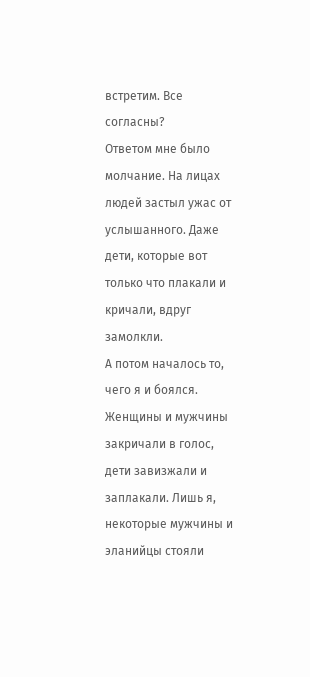встретим. Все согласны?
Ответом мне было молчание. На лицах людей застыл ужас от услышанного. Даже дети, которые вот только что плакали и кричали, вдруг замолкли.
А потом началось то, чего я и боялся. Женщины и мужчины закричали в голос, дети завизжали и заплакали. Лишь я, некоторые мужчины и эланийцы стояли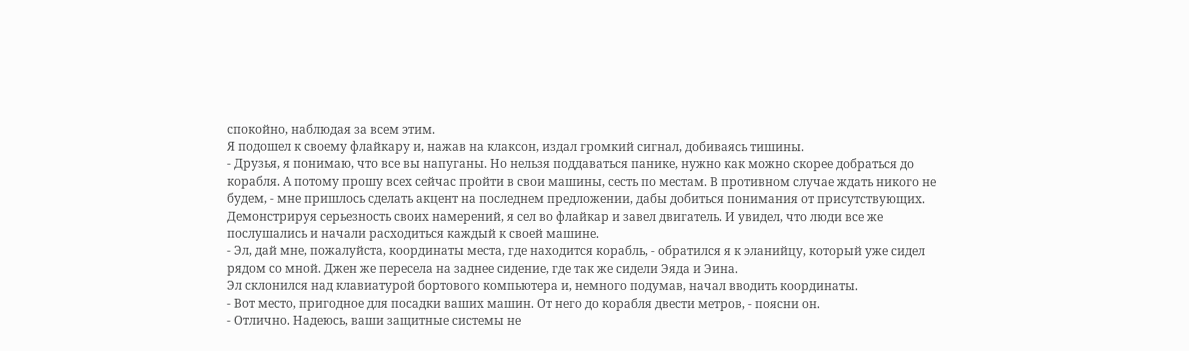спокойно, наблюдая за всем этим.
Я подошел к своему флайкару и, нажав на клаксон, издал громкий сигнал, добиваясь тишины.
- Друзья, я понимаю, что все вы напуганы. Но нельзя поддаваться панике, нужно как можно скорее добраться до корабля. А потому прошу всех сейчас пройти в свои машины, сесть по местам. В противном случае ждать никого не будем, - мне пришлось сделать акцент на последнем предложении, дабы добиться понимания от присутствующих.
Демонстрируя серьезность своих намерений, я сел во флайкар и завел двигатель. И увидел, что люди все же послушались и начали расходиться каждый к своей машине.
- Эл, дай мне, пожалуйста, координаты места, где находится корабль, - обратился я к эланийцу, который уже сидел рядом со мной. Джен же пересела на заднее сидение, где так же сидели Эяда и Эина.
Эл склонился над клавиатурой бортового компьютера и, немного подумав, начал вводить координаты.
- Вот место, пригодное для посадки ваших машин. От него до корабля двести метров, - поясни он.
- Отлично. Надеюсь, ваши защитные системы не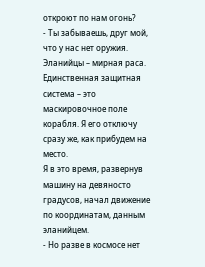откроют по нам огонь?
- Ты забываешь, друг мой, что у нас нет оружия. Эланийцы – мирная раса. Единственная защитная система – это маскировочное поле корабля. Я его отключу сразу же, как прибудем на место.
Я в это время, развернув машину на девяносто градусов, начал движение по координатам, данным эланийцем.
- Но разве в космосе нет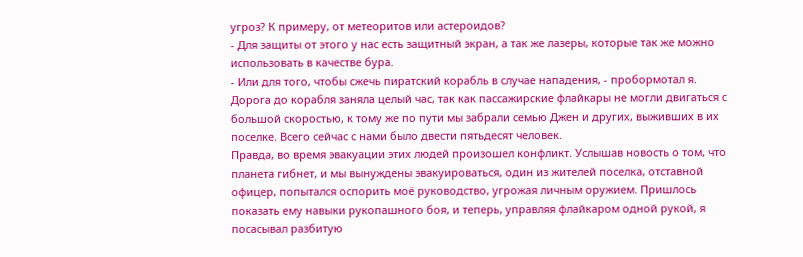угроз? К примеру, от метеоритов или астероидов?
- Для защиты от этого у нас есть защитный экран, а так же лазеры, которые так же можно использовать в качестве бура.
- Или для того, чтобы сжечь пиратский корабль в случае нападения, - пробормотал я.
Дорога до корабля заняла целый час, так как пассажирские флайкары не могли двигаться с большой скоростью, к тому же по пути мы забрали семью Джен и других, выживших в их поселке. Всего сейчас с нами было двести пятьдесят человек.
Правда, во время эвакуации этих людей произошел конфликт. Услышав новость о том, что планета гибнет, и мы вынуждены эвакуироваться, один из жителей поселка, отставной офицер, попытался оспорить моё руководство, угрожая личным оружием. Пришлось показать ему навыки рукопашного боя, и теперь, управляя флайкаром одной рукой, я посасывал разбитую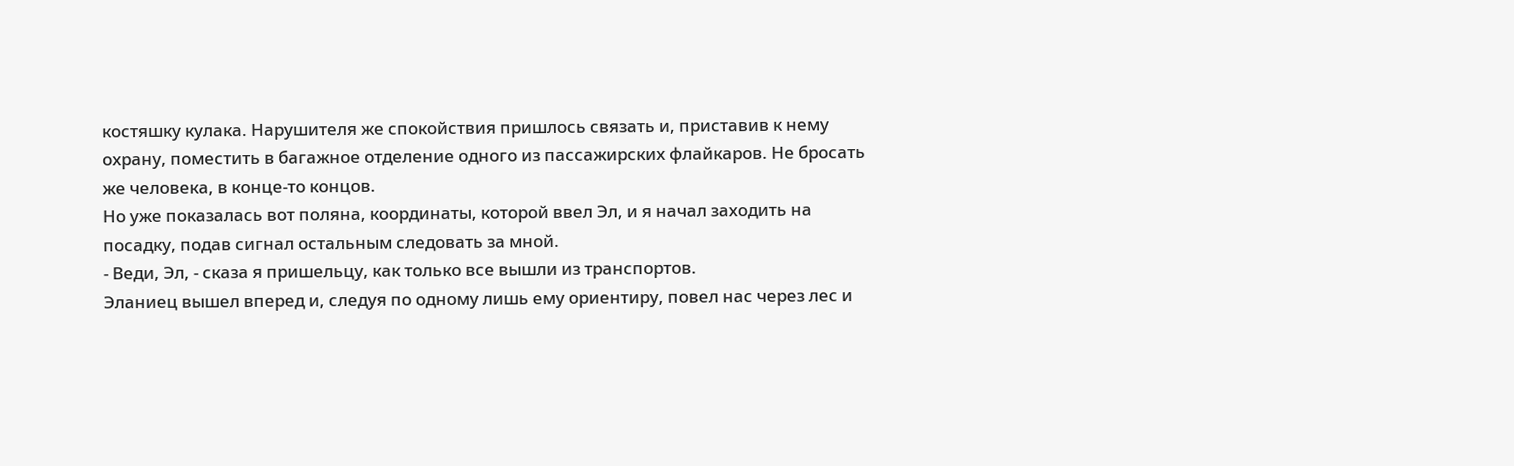костяшку кулака. Нарушителя же спокойствия пришлось связать и, приставив к нему охрану, поместить в багажное отделение одного из пассажирских флайкаров. Не бросать же человека, в конце-то концов.
Но уже показалась вот поляна, координаты, которой ввел Эл, и я начал заходить на посадку, подав сигнал остальным следовать за мной.
- Веди, Эл, - сказа я пришельцу, как только все вышли из транспортов.
Эланиец вышел вперед и, следуя по одному лишь ему ориентиру, повел нас через лес и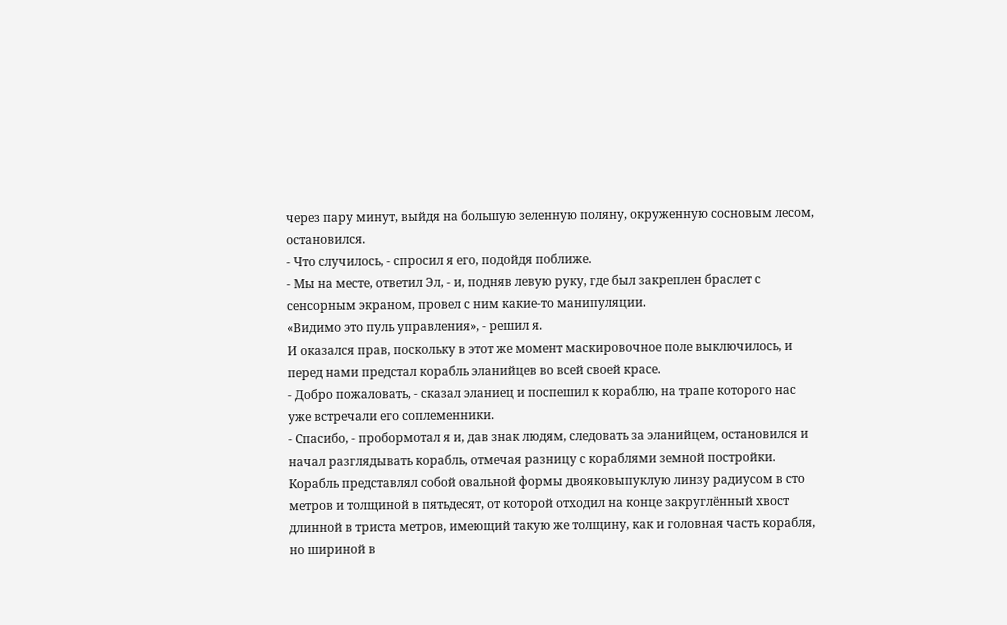через пару минут, выйдя на большую зеленную поляну, окруженную сосновым лесом, остановился.
- Что случилось, - спросил я его, подойдя поближе.
- Мы на месте, ответил Эл, - и, подняв левую руку, где был закреплен браслет с сенсорным экраном, провел с ним какие-то манипуляции.
«Видимо это пуль управления», - решил я.
И оказался прав, поскольку в этот же момент маскировочное поле выключилось, и перед нами предстал корабль эланийцев во всей своей красе.
- Добро пожаловать, - сказал эланиец и поспешил к кораблю, на трапе которого нас уже встречали его соплеменники.
- Спасибо, - пробормотал я и, дав знак людям, следовать за эланийцем, остановился и начал разглядывать корабль, отмечая разницу с кораблями земной постройки.
Корабль представлял собой овальной формы двояковыпуклую линзу радиусом в сто метров и толщиной в пятьдесят, от которой отходил на конце закруглённый хвост длинной в триста метров, имеющий такую же толщину, как и головная часть корабля, но шириной в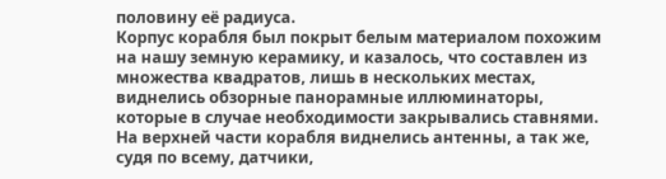половину её радиуса.
Корпус корабля был покрыт белым материалом похожим на нашу земную керамику, и казалось, что составлен из множества квадратов, лишь в нескольких местах, виднелись обзорные панорамные иллюминаторы, которые в случае необходимости закрывались ставнями.
На верхней части корабля виднелись антенны, а так же, судя по всему, датчики,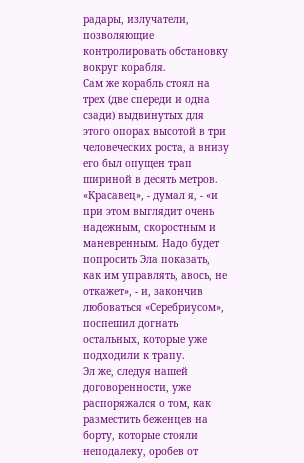радары, излучатели, позволяющие контролировать обстановку вокруг корабля.
Сам же корабль стоял на трех (две спереди и одна сзади) выдвинутых для этого опорах высотой в три человеческих роста, а внизу его был опущен трап шириной в десять метров.
«Красавец», - думал я, - «и при этом выглядит очень надежным, скоростным и маневренным. Надо будет попросить Эла показать, как им управлять, авось, не откажет», - и, закончив любоваться «Серебриусом», поспешил догнать остальных, которые уже подходили к трапу.
Эл же, следуя нашей договоренности, уже распоряжался о том, как разместить беженцев на борту, которые стояли неподалеку, оробев от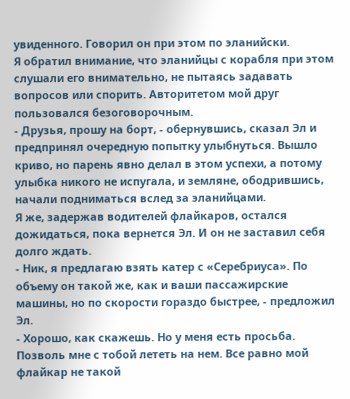увиденного. Говорил он при этом по эланийски.
Я обратил внимание, что эланийцы с корабля при этом слушали его внимательно, не пытаясь задавать вопросов или спорить. Авторитетом мой друг пользовался безоговорочным.
- Друзья, прошу на борт, - обернувшись, сказал Эл и предпринял очередную попытку улыбнуться. Вышло криво, но парень явно делал в этом успехи, а потому улыбка никого не испугала, и земляне, ободрившись, начали подниматься вслед за эланийцами.
Я же, задержав водителей флайкаров, остался дожидаться, пока вернется Эл. И он не заставил себя долго ждать.
- Ник, я предлагаю взять катер с «Серебриуса». По объему он такой же, как и ваши пассажирские машины, но по скорости гораздо быстрее, - предложил Эл.
- Хорошо, как скажешь. Но у меня есть просьба. Позволь мне с тобой лететь на нем. Все равно мой флайкар не такой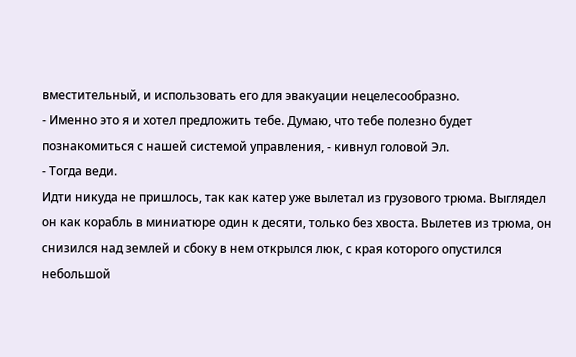вместительный, и использовать его для эвакуации нецелесообразно.
- Именно это я и хотел предложить тебе. Думаю, что тебе полезно будет познакомиться с нашей системой управления, - кивнул головой Эл.
- Тогда веди.
Идти никуда не пришлось, так как катер уже вылетал из грузового трюма. Выглядел он как корабль в миниатюре один к десяти, только без хвоста. Вылетев из трюма, он снизился над землей и сбоку в нем открылся люк, с края которого опустился небольшой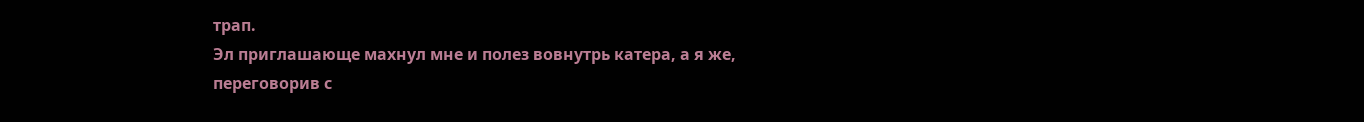трап.
Эл приглашающе махнул мне и полез вовнутрь катера, а я же, переговорив с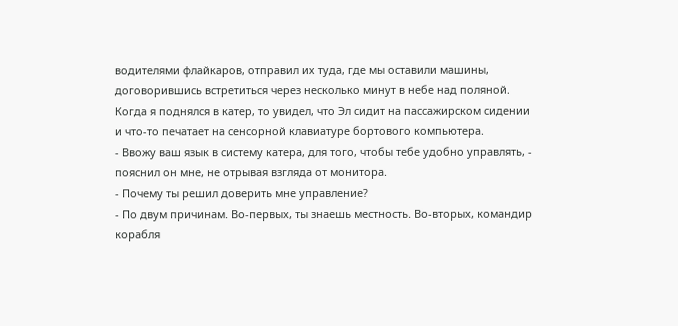водителями флайкаров, отправил их туда, где мы оставили машины, договорившись встретиться через несколько минут в небе над поляной.
Когда я поднялся в катер, то увидел, что Эл сидит на пассажирском сидении и что-то печатает на сенсорной клавиатуре бортового компьютера.
- Ввожу ваш язык в систему катера, для того, чтобы тебе удобно управлять, - пояснил он мне, не отрывая взгляда от монитора.
- Почему ты решил доверить мне управление?
- По двум причинам. Во-первых, ты знаешь местность. Во-вторых, командир корабля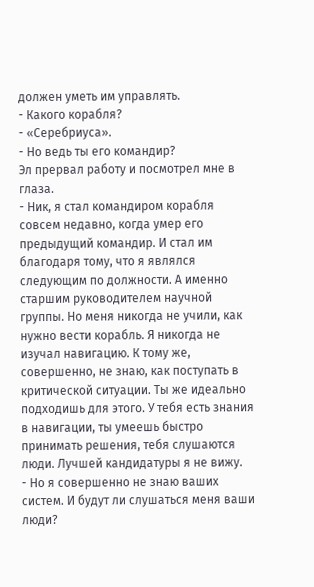должен уметь им управлять.
- Какого корабля?
- «Серебриуса».
- Но ведь ты его командир?
Эл прервал работу и посмотрел мне в глаза.
- Ник, я стал командиром корабля совсем недавно, когда умер его предыдущий командир. И стал им благодаря тому, что я являлся следующим по должности. А именно старшим руководителем научной группы. Но меня никогда не учили, как нужно вести корабль. Я никогда не изучал навигацию. К тому же, совершенно, не знаю, как поступать в критической ситуации. Ты же идеально подходишь для этого. У тебя есть знания в навигации, ты умеешь быстро принимать решения, тебя слушаются люди. Лучшей кандидатуры я не вижу.
- Но я совершенно не знаю ваших систем. И будут ли слушаться меня ваши люди?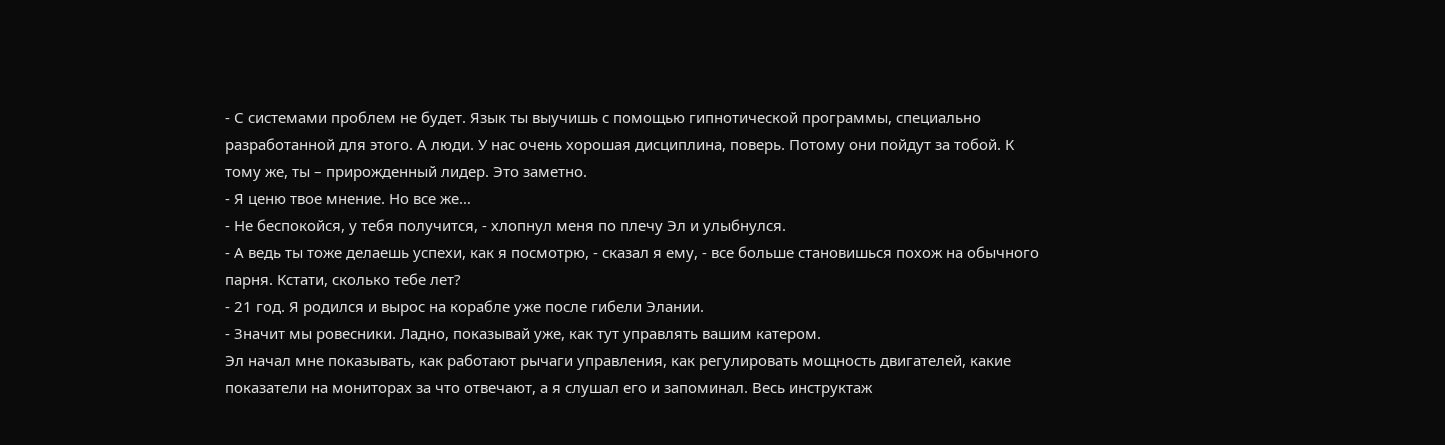- С системами проблем не будет. Язык ты выучишь с помощью гипнотической программы, специально разработанной для этого. А люди. У нас очень хорошая дисциплина, поверь. Потому они пойдут за тобой. К тому же, ты – прирожденный лидер. Это заметно.
- Я ценю твое мнение. Но все же…
- Не беспокойся, у тебя получится, - хлопнул меня по плечу Эл и улыбнулся.
- А ведь ты тоже делаешь успехи, как я посмотрю, - сказал я ему, - все больше становишься похож на обычного парня. Кстати, сколько тебе лет?
- 21 год. Я родился и вырос на корабле уже после гибели Элании.
- Значит мы ровесники. Ладно, показывай уже, как тут управлять вашим катером.
Эл начал мне показывать, как работают рычаги управления, как регулировать мощность двигателей, какие показатели на мониторах за что отвечают, а я слушал его и запоминал. Весь инструктаж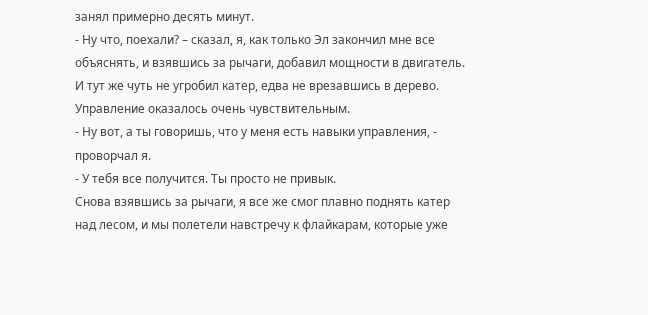занял примерно десять минут.
- Ну что, поехали? – сказал, я, как только Эл закончил мне все объяснять, и взявшись за рычаги, добавил мощности в двигатель. И тут же чуть не угробил катер, едва не врезавшись в дерево. Управление оказалось очень чувствительным.
- Ну вот, а ты говоришь, что у меня есть навыки управления, - проворчал я.
- У тебя все получится. Ты просто не привык.
Снова взявшись за рычаги, я все же смог плавно поднять катер над лесом, и мы полетели навстречу к флайкарам, которые уже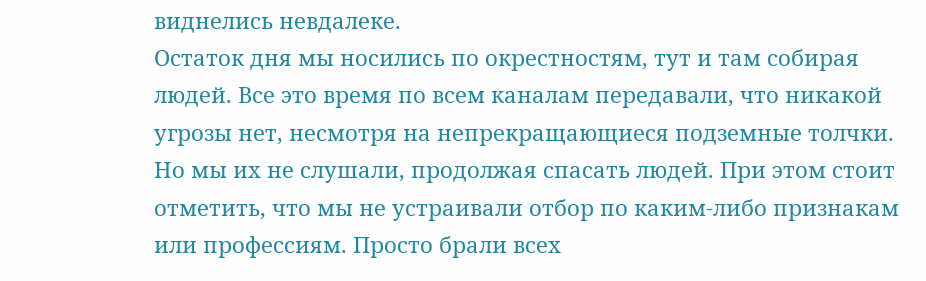виднелись невдалеке.
Остаток дня мы носились по окрестностям, тут и там собирая людей. Все это время по всем каналам передавали, что никакой угрозы нет, несмотря на непрекращающиеся подземные толчки. Но мы их не слушали, продолжая спасать людей. При этом стоит отметить, что мы не устраивали отбор по каким-либо признакам или профессиям. Просто брали всех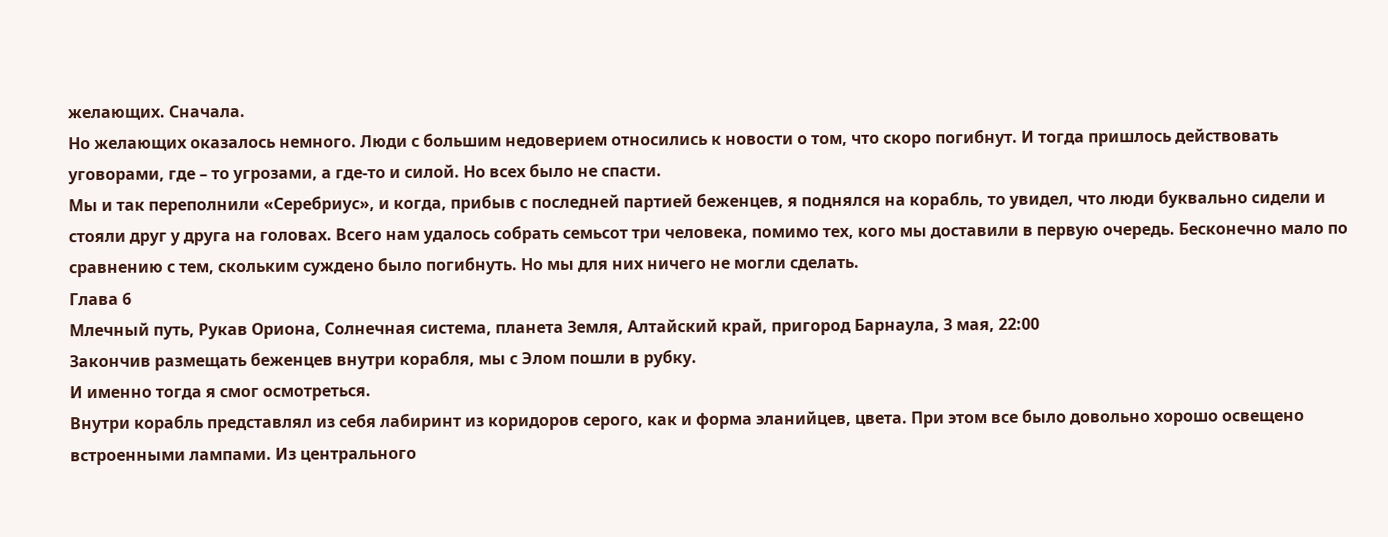желающих. Сначала.
Но желающих оказалось немного. Люди с большим недоверием относились к новости о том, что скоро погибнут. И тогда пришлось действовать уговорами, где – то угрозами, а где-то и силой. Но всех было не спасти.
Мы и так переполнили «Серебриус», и когда, прибыв с последней партией беженцев, я поднялся на корабль, то увидел, что люди буквально сидели и стояли друг у друга на головах. Всего нам удалось собрать семьсот три человека, помимо тех, кого мы доставили в первую очередь. Бесконечно мало по сравнению с тем, скольким суждено было погибнуть. Но мы для них ничего не могли сделать.
Глава 6
Млечный путь, Рукав Ориона, Солнечная система, планета Земля, Алтайский край, пригород Барнаула, 3 мая, 22:00
Закончив размещать беженцев внутри корабля, мы с Элом пошли в рубку.
И именно тогда я смог осмотреться.
Внутри корабль представлял из себя лабиринт из коридоров серого, как и форма эланийцев, цвета. При этом все было довольно хорошо освещено встроенными лампами. Из центрального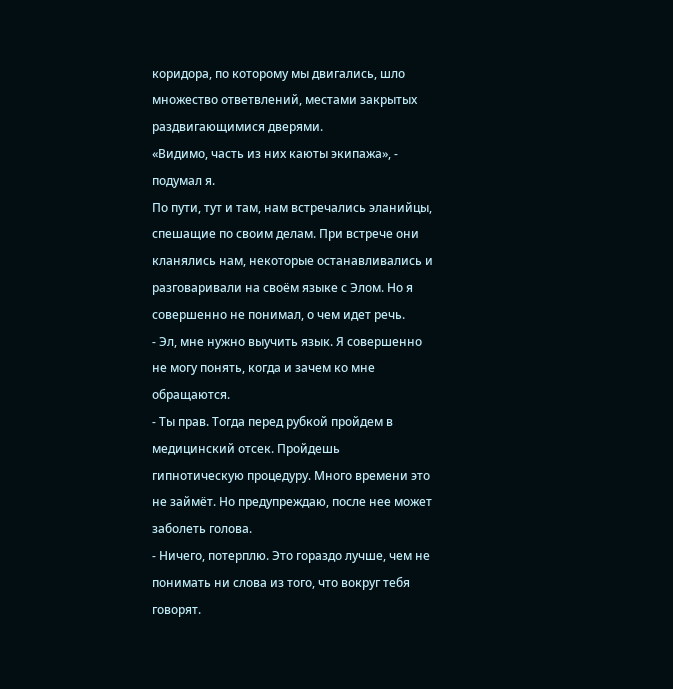коридора, по которому мы двигались, шло множество ответвлений, местами закрытых раздвигающимися дверями.
«Видимо, часть из них каюты экипажа», - подумал я.
По пути, тут и там, нам встречались эланийцы, спешащие по своим делам. При встрече они кланялись нам, некоторые останавливались и разговаривали на своём языке с Элом. Но я совершенно не понимал, о чем идет речь.
- Эл, мне нужно выучить язык. Я совершенно не могу понять, когда и зачем ко мне обращаются.
- Ты прав. Тогда перед рубкой пройдем в медицинский отсек. Пройдешь гипнотическую процедуру. Много времени это не займёт. Но предупреждаю, после нее может заболеть голова.
- Ничего, потерплю. Это гораздо лучше, чем не понимать ни слова из того, что вокруг тебя говорят.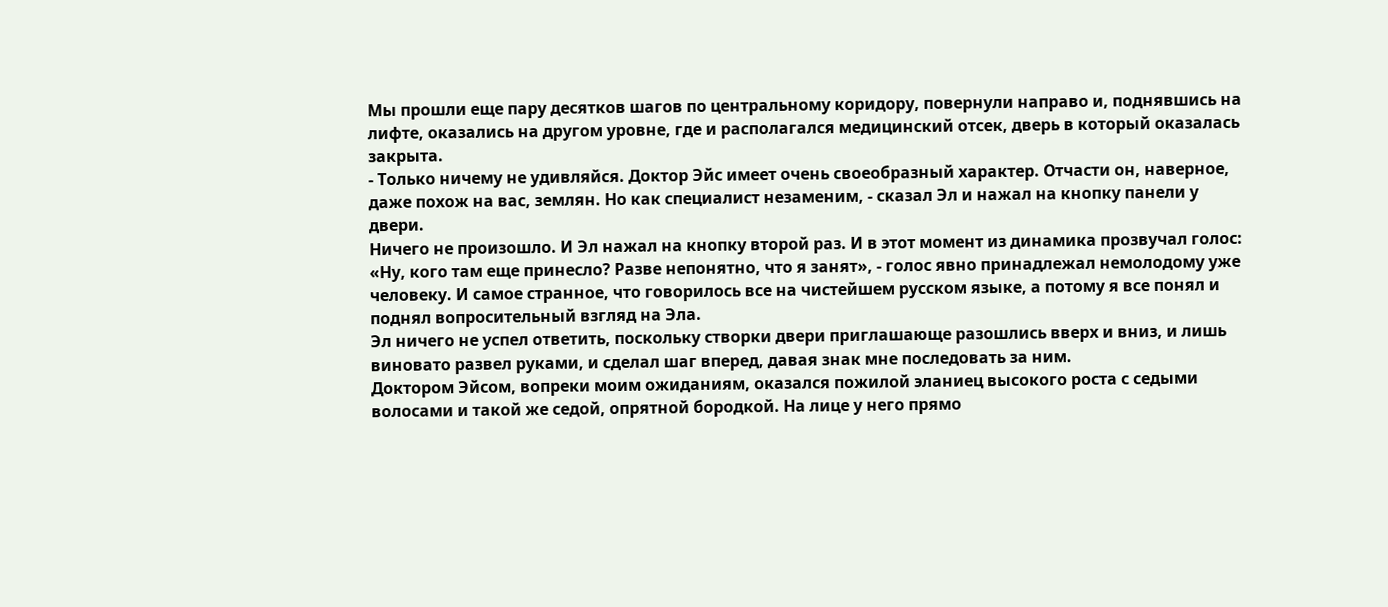Мы прошли еще пару десятков шагов по центральному коридору, повернули направо и, поднявшись на лифте, оказались на другом уровне, где и располагался медицинский отсек, дверь в который оказалась закрыта.
- Только ничему не удивляйся. Доктор Эйс имеет очень своеобразный характер. Отчасти он, наверное, даже похож на вас, землян. Но как специалист незаменим, - сказал Эл и нажал на кнопку панели у двери.
Ничего не произошло. И Эл нажал на кнопку второй раз. И в этот момент из динамика прозвучал голос:
«Ну, кого там еще принесло? Разве непонятно, что я занят», - голос явно принадлежал немолодому уже человеку. И самое странное, что говорилось все на чистейшем русском языке, а потому я все понял и поднял вопросительный взгляд на Эла.
Эл ничего не успел ответить, поскольку створки двери приглашающе разошлись вверх и вниз, и лишь виновато развел руками, и сделал шаг вперед, давая знак мне последовать за ним.
Доктором Эйсом, вопреки моим ожиданиям, оказался пожилой эланиец высокого роста с седыми волосами и такой же седой, опрятной бородкой. На лице у него прямо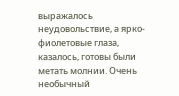выражалось неудовольствие, а ярко-фиолетовые глаза, казалось, готовы были метать молнии. Очень необычный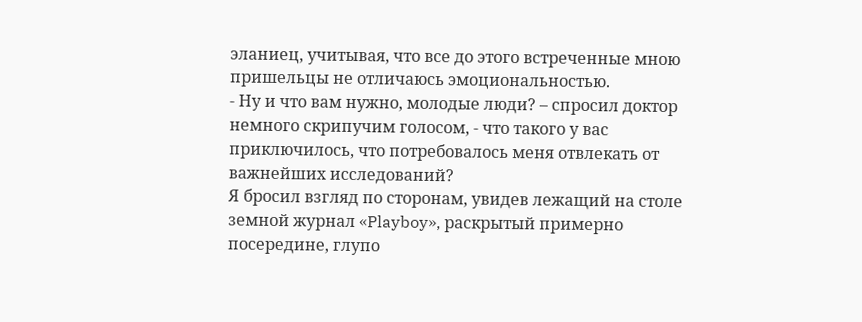эланиец, учитывая, что все до этого встреченные мною пришельцы не отличаюсь эмоциональностью.
- Ну и что вам нужно, молодые люди? – спросил доктор немного скрипучим голосом, - что такого у вас приключилось, что потребовалось меня отвлекать от важнейших исследований?
Я бросил взгляд по сторонам, увидев лежащий на столе земной журнал «Playboy», раскрытый примерно посередине, глупо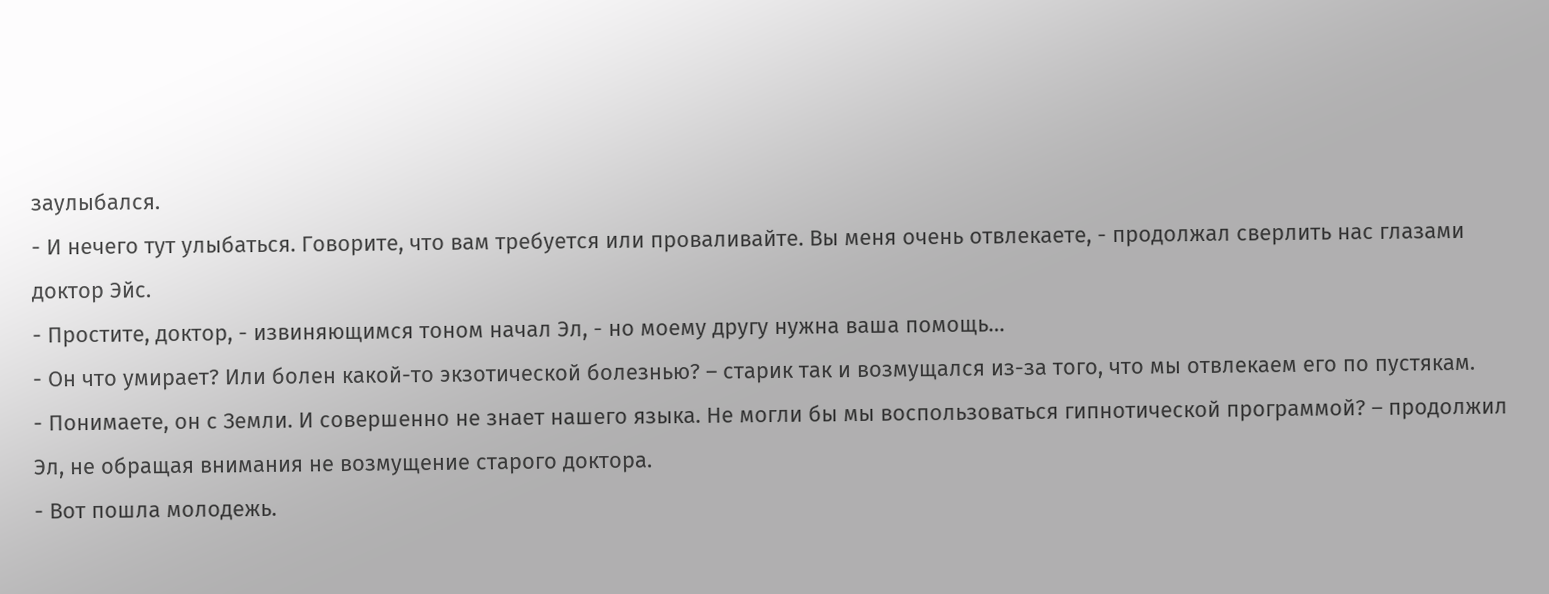заулыбался.
- И нечего тут улыбаться. Говорите, что вам требуется или проваливайте. Вы меня очень отвлекаете, - продолжал сверлить нас глазами доктор Эйс.
- Простите, доктор, - извиняющимся тоном начал Эл, - но моему другу нужна ваша помощь…
- Он что умирает? Или болен какой-то экзотической болезнью? – старик так и возмущался из-за того, что мы отвлекаем его по пустякам.
- Понимаете, он с Земли. И совершенно не знает нашего языка. Не могли бы мы воспользоваться гипнотической программой? – продолжил Эл, не обращая внимания не возмущение старого доктора.
- Вот пошла молодежь.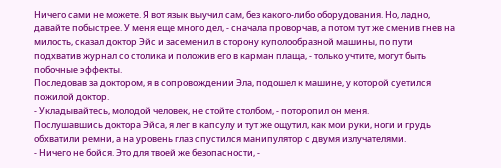Ничего сами не можете. Я вот язык выучил сам, без какого-либо оборудования. Но, ладно, давайте побыстрее. У меня еще много дел, - сначала проворчав, а потом тут же сменив гнев на милость, сказал доктор Эйс и засеменил в сторону куполообразной машины, по пути подхватив журнал со столика и положив его в карман плаща, - только учтите, могут быть побочные эффекты.
Последовав за доктором, я в сопровождении Эла, подошел к машине, у которой суетился пожилой доктор.
- Укладывайтесь, молодой человек, не стойте столбом, - поторопил он меня.
Послушавшись доктора Эйса, я лег в капсулу и тут же ощутил, как мои руки, ноги и грудь обхватили ремни, а на уровень глаз спустился манипулятор с двумя излучателями.
- Ничего не бойся. Это для твоей же безопасности, -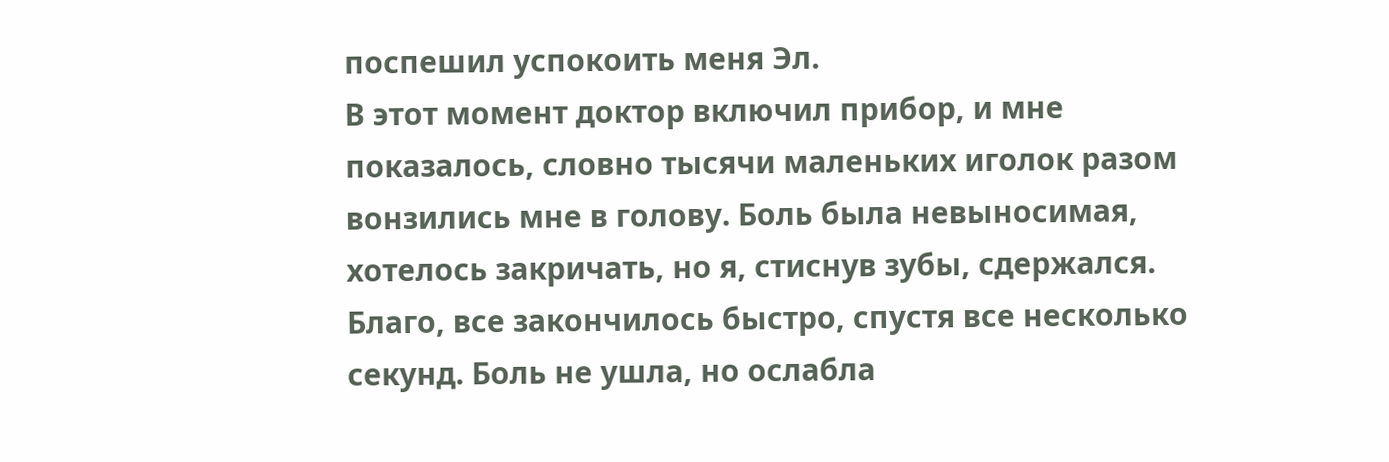поспешил успокоить меня Эл.
В этот момент доктор включил прибор, и мне показалось, словно тысячи маленьких иголок разом вонзились мне в голову. Боль была невыносимая, хотелось закричать, но я, стиснув зубы, сдержался. Благо, все закончилось быстро, спустя все несколько секунд. Боль не ушла, но ослабла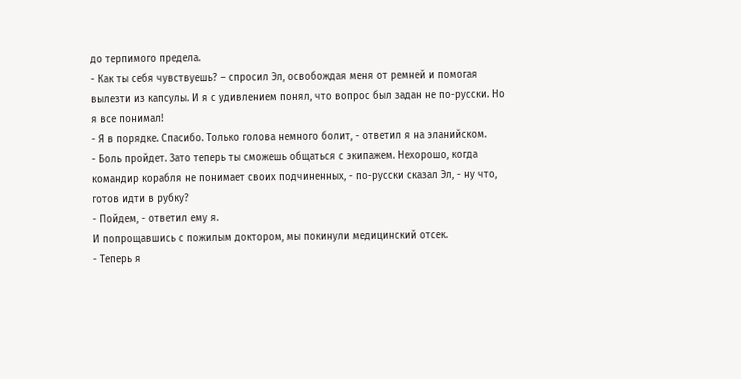до терпимого предела.
- Как ты себя чувствуешь? – спросил Эл, освобождая меня от ремней и помогая вылезти из капсулы. И я с удивлением понял, что вопрос был задан не по-русски. Но я все понимал!
- Я в порядке. Спасибо. Только голова немного болит, - ответил я на эланийском.
- Боль пройдет. Зато теперь ты сможешь общаться с экипажем. Нехорошо, когда командир корабля не понимает своих подчиненных, - по-русски сказал Эл, - ну что, готов идти в рубку?
- Пойдем, - ответил ему я.
И попрощавшись с пожилым доктором, мы покинули медицинский отсек.
- Теперь я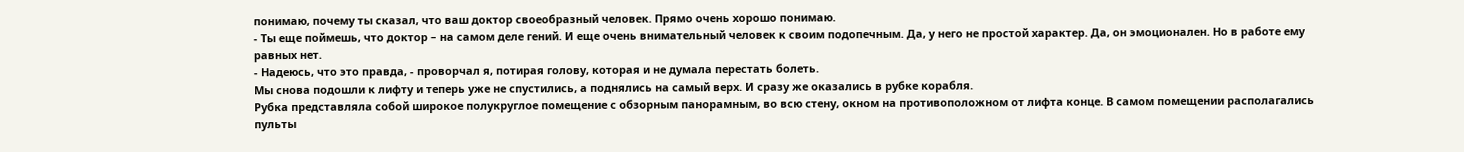понимаю, почему ты сказал, что ваш доктор своеобразный человек. Прямо очень хорошо понимаю.
- Ты еще поймешь, что доктор – на самом деле гений. И еще очень внимательный человек к своим подопечным. Да, у него не простой характер. Да, он эмоционален. Но в работе ему равных нет.
- Надеюсь, что это правда, - проворчал я, потирая голову, которая и не думала перестать болеть.
Мы снова подошли к лифту и теперь уже не спустились, а поднялись на самый верх. И сразу же оказались в рубке корабля.
Рубка представляла собой широкое полукруглое помещение с обзорным панорамным, во всю стену, окном на противоположном от лифта конце. В самом помещении располагались пульты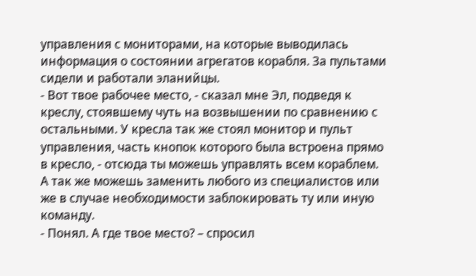управления с мониторами, на которые выводилась информация о состоянии агрегатов корабля. За пультами сидели и работали эланийцы.
- Вот твое рабочее место, - сказал мне Эл, подведя к креслу, стоявшему чуть на возвышении по сравнению с остальными. У кресла так же стоял монитор и пульт управления, часть кнопок которого была встроена прямо в кресло, - отсюда ты можешь управлять всем кораблем. А так же можешь заменить любого из специалистов или же в случае необходимости заблокировать ту или иную команду.
- Понял. А где твое место? – спросил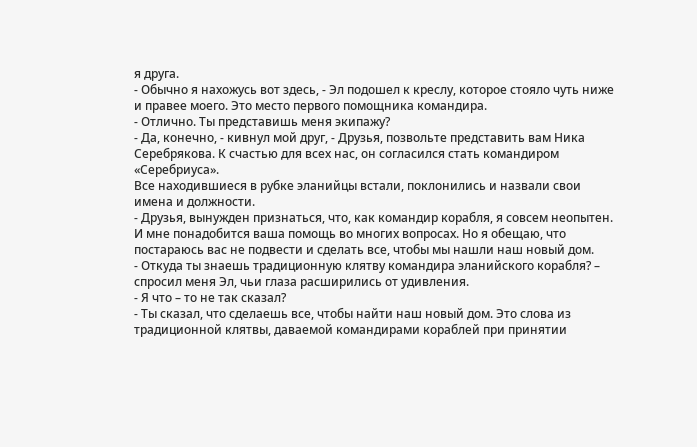я друга.
- Обычно я нахожусь вот здесь, - Эл подошел к креслу, которое стояло чуть ниже и правее моего. Это место первого помощника командира.
- Отлично. Ты представишь меня экипажу?
- Да, конечно, - кивнул мой друг, - Друзья, позвольте представить вам Ника Серебрякова. К счастью для всех нас, он согласился стать командиром «Серебриуса».
Все находившиеся в рубке эланийцы встали, поклонились и назвали свои имена и должности.
- Друзья, вынужден признаться, что, как командир корабля, я совсем неопытен. И мне понадобится ваша помощь во многих вопросах. Но я обещаю, что постараюсь вас не подвести и сделать все, чтобы мы нашли наш новый дом.
- Откуда ты знаешь традиционную клятву командира эланийского корабля? – спросил меня Эл, чьи глаза расширились от удивления.
- Я что – то не так сказал?
- Ты сказал, что сделаешь все, чтобы найти наш новый дом. Это слова из традиционной клятвы, даваемой командирами кораблей при принятии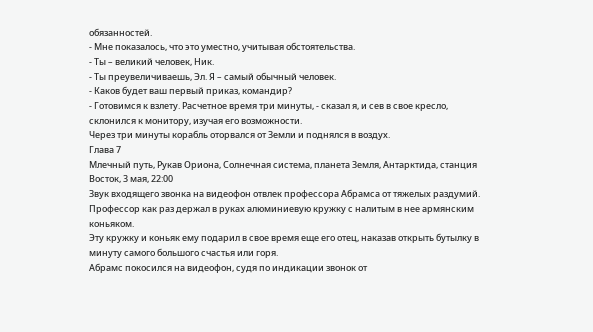обязанностей.
- Мне показалось, что это уместно, учитывая обстоятельства.
- Ты – великий человек, Ник.
- Ты преувеличиваешь, Эл. Я – самый обычный человек.
- Каков будет ваш первый приказ, командир?
- Готовимся к взлету. Расчетное время три минуты, - сказал я, и сев в свое кресло, склонился к монитору, изучая его возможности.
Через три минуты корабль оторвался от Земли и поднялся в воздух.
Глава 7
Млечный путь, Рукав Ориона, Солнечная система, планета Земля, Антарктида, станция Восток, 3 мая, 22:00
Звук входящего звонка на видеофон отвлек профессора Абрамса от тяжелых раздумий.
Профессор как раз держал в руках алюминиевую кружку с налитым в нее армянским коньяком.
Эту кружку и коньяк ему подарил в свое время еще его отец, наказав открыть бутылку в минуту самого большого счастья или горя.
Абрамс покосился на видеофон, судя по индикации звонок от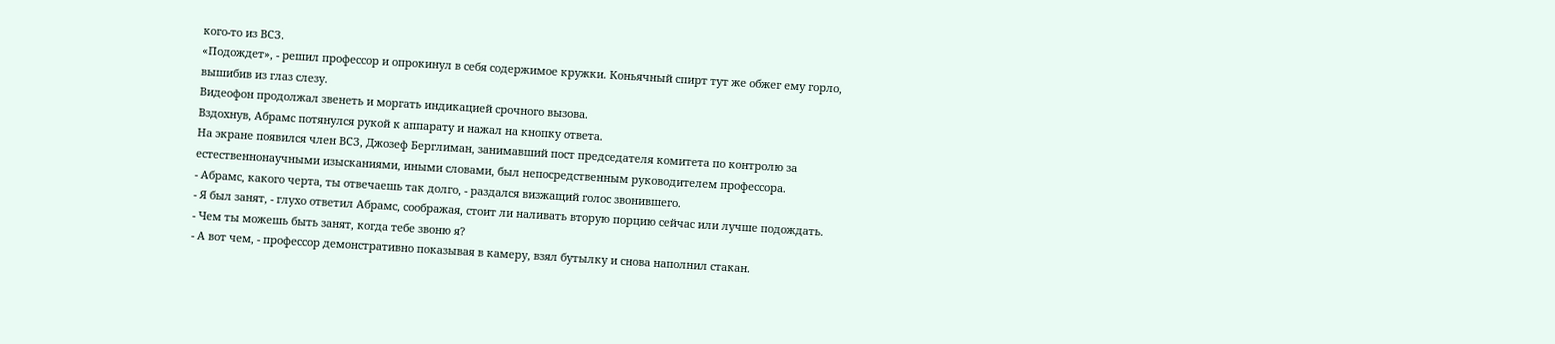кого-то из ВСЗ.
«Подождет», - решил профессор и опрокинул в себя содержимое кружки. Коньячный спирт тут же обжег ему горло, вышибив из глаз слезу.
Видеофон продолжал звенеть и моргать индикацией срочного вызова.
Вздохнув, Абрамс потянулся рукой к аппарату и нажал на кнопку ответа.
На экране появился член ВСЗ, Джозеф Берглиман, занимавший пост председателя комитета по контролю за естественнонаучными изысканиями, иными словами, был непосредственным руководителем профессора.
- Абрамс, какого черта, ты отвечаешь так долго, - раздался визжащий голос звонившего.
- Я был занят, - глухо ответил Абрамс, соображая, стоит ли наливать вторую порцию сейчас или лучше подождать.
- Чем ты можешь быть занят, когда тебе звоню я?
- А вот чем, - профессор демонстративно показывая в камеру, взял бутылку и снова наполнил стакан.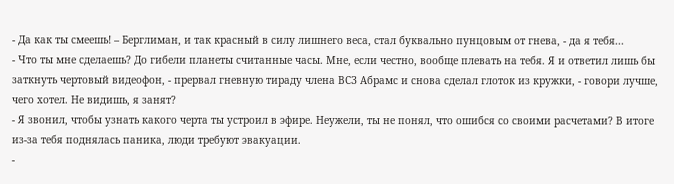- Да как ты смеешь! – Берглиман, и так красный в силу лишнего веса, стал буквально пунцовым от гнева, - да я тебя...
- Что ты мне сделаешь? До гибели планеты считанные часы. Мне, если честно, вообще плевать на тебя. Я и ответил лишь бы заткнуть чертовый видеофон, - прервал гневную тираду члена ВСЗ Абрамс и снова сделал глоток из кружки, - говори лучше, чего хотел. Не видишь, я занят?
- Я звонил, чтобы узнать какого черта ты устроил в эфире. Неужели, ты не понял, что ошибся со своими расчетами? В итоге из-за тебя поднялась паника, люди требуют эвакуации.
-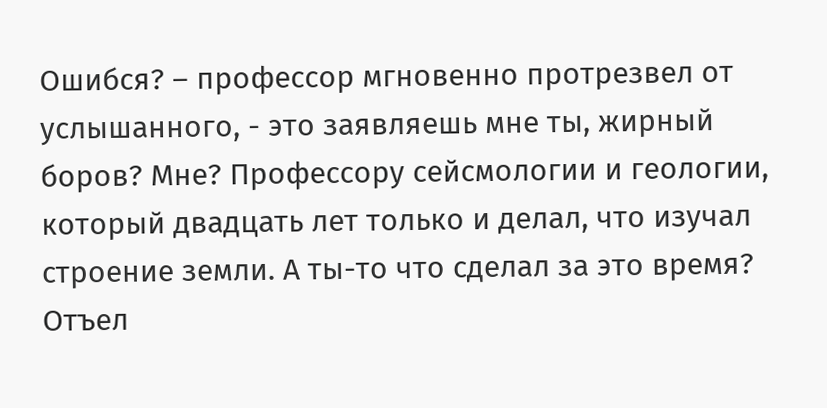Ошибся? – профессор мгновенно протрезвел от услышанного, - это заявляешь мне ты, жирный боров? Мне? Профессору сейсмологии и геологии, который двадцать лет только и делал, что изучал строение земли. А ты-то что сделал за это время? Отъел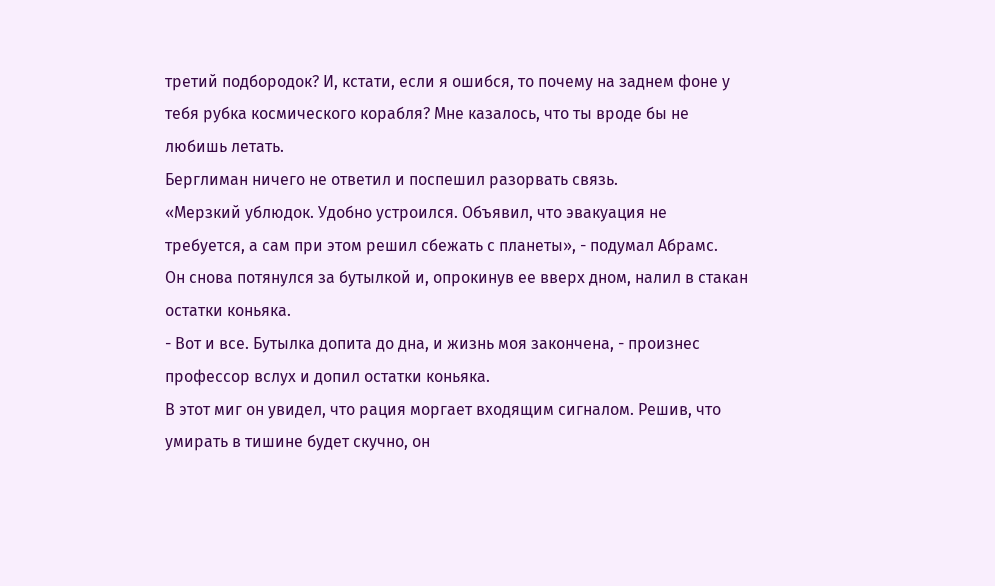третий подбородок? И, кстати, если я ошибся, то почему на заднем фоне у тебя рубка космического корабля? Мне казалось, что ты вроде бы не любишь летать.
Берглиман ничего не ответил и поспешил разорвать связь.
«Мерзкий ублюдок. Удобно устроился. Объявил, что эвакуация не требуется, а сам при этом решил сбежать с планеты», - подумал Абрамс.
Он снова потянулся за бутылкой и, опрокинув ее вверх дном, налил в стакан остатки коньяка.
- Вот и все. Бутылка допита до дна, и жизнь моя закончена, - произнес профессор вслух и допил остатки коньяка.
В этот миг он увидел, что рация моргает входящим сигналом. Решив, что умирать в тишине будет скучно, он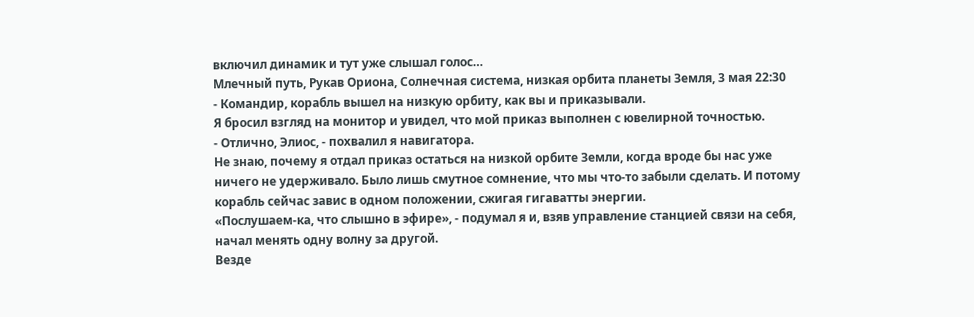включил динамик и тут уже слышал голос…
Млечный путь, Рукав Ориона, Солнечная система, низкая орбита планеты Земля, 3 мая 22:30
- Командир, корабль вышел на низкую орбиту, как вы и приказывали.
Я бросил взгляд на монитор и увидел, что мой приказ выполнен с ювелирной точностью.
- Отлично, Элиос, - похвалил я навигатора.
Не знаю, почему я отдал приказ остаться на низкой орбите Земли, когда вроде бы нас уже ничего не удерживало. Было лишь смутное сомнение, что мы что-то забыли сделать. И потому корабль сейчас завис в одном положении, сжигая гигаватты энергии.
«Послушаем-ка, что слышно в эфире», - подумал я и, взяв управление станцией связи на себя, начал менять одну волну за другой.
Везде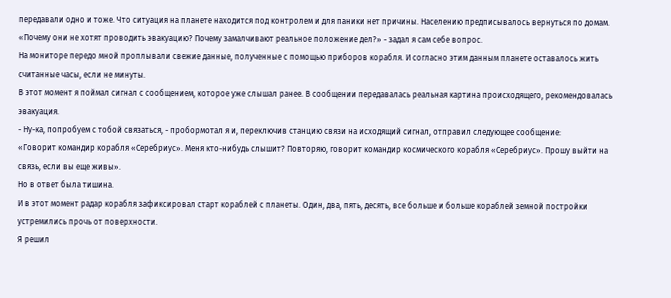передавали одно и тоже. Что ситуация на планете находится под контролем и для паники нет причины. Населению предписывалось вернуться по домам.
«Почему они не хотят проводить эвакуацию? Почему замалчивают реальное положение дел?» - задал я сам себе вопрос.
На мониторе передо мной проплывали свежие данные, полученные с помощью приборов корабля. И согласно этим данным планете оставалось жить считанные часы, если не минуты.
В этот момент я поймал сигнал с сообщением, которое уже слышал ранее. В сообщении передавалась реальная картина происходящего, рекомендовалась эвакуация.
- Ну-ка, попробуем с тобой связаться, - пробормотал я и, переключив станцию связи на исходящий сигнал, отправил следующее сообщение:
«Говорит командир корабля «Серебриус». Меня кто-нибудь слышит? Повторяю, говорит командир космического корабля «Серебриус». Прошу выйти на связь, если вы еще живы».
Но в ответ была тишина.
И в этот момент радар корабля зафиксировал старт кораблей с планеты. Один, два, пять, десять, все больше и больше кораблей земной постройки устремились прочь от поверхности.
Я решил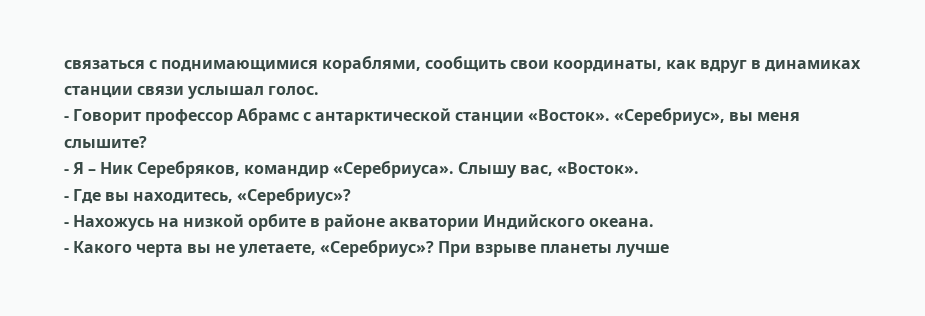связаться с поднимающимися кораблями, сообщить свои координаты, как вдруг в динамиках станции связи услышал голос.
- Говорит профессор Абрамс с антарктической станции «Восток». «Серебриус», вы меня слышите?
- Я – Ник Серебряков, командир «Серебриуса». Слышу вас, «Восток».
- Где вы находитесь, «Серебриус»?
- Нахожусь на низкой орбите в районе акватории Индийского океана.
- Какого черта вы не улетаете, «Серебриус»? При взрыве планеты лучше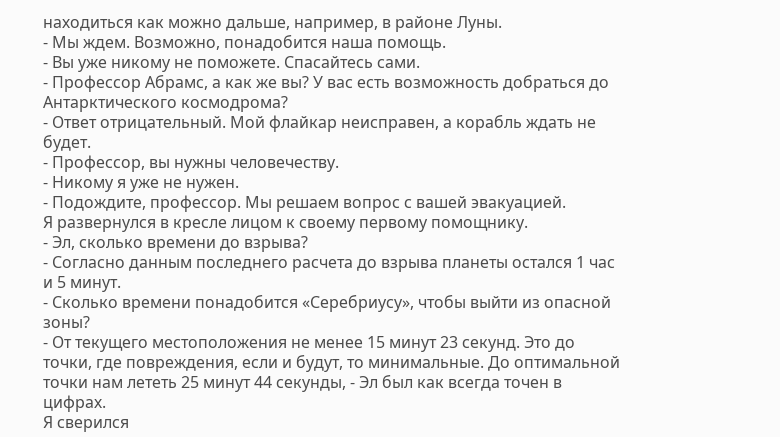находиться как можно дальше, например, в районе Луны.
- Мы ждем. Возможно, понадобится наша помощь.
- Вы уже никому не поможете. Спасайтесь сами.
- Профессор Абрамс, а как же вы? У вас есть возможность добраться до Антарктического космодрома?
- Ответ отрицательный. Мой флайкар неисправен, а корабль ждать не будет.
- Профессор, вы нужны человечеству.
- Никому я уже не нужен.
- Подождите, профессор. Мы решаем вопрос с вашей эвакуацией.
Я развернулся в кресле лицом к своему первому помощнику.
- Эл, сколько времени до взрыва?
- Согласно данным последнего расчета до взрыва планеты остался 1 час и 5 минут.
- Сколько времени понадобится «Серебриусу», чтобы выйти из опасной зоны?
- От текущего местоположения не менее 15 минут 23 секунд. Это до точки, где повреждения, если и будут, то минимальные. До оптимальной точки нам лететь 25 минут 44 секунды, - Эл был как всегда точен в цифрах.
Я сверился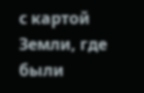с картой Земли, где были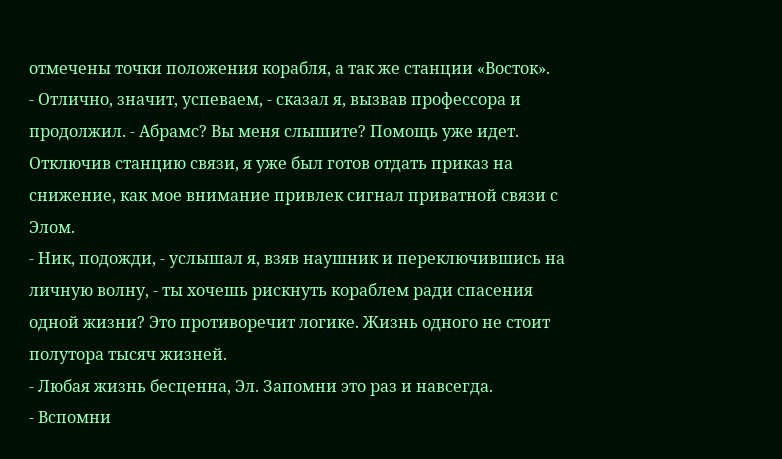отмечены точки положения корабля, а так же станции «Восток».
- Отлично, значит, успеваем, - сказал я, вызвав профессора и продолжил. - Абрамс? Вы меня слышите? Помощь уже идет.
Отключив станцию связи, я уже был готов отдать приказ на снижение, как мое внимание привлек сигнал приватной связи с Элом.
- Ник, подожди, - услышал я, взяв наушник и переключившись на личную волну, - ты хочешь рискнуть кораблем ради спасения одной жизни? Это противоречит логике. Жизнь одного не стоит полутора тысяч жизней.
- Любая жизнь бесценна, Эл. Запомни это раз и навсегда.
- Вспомни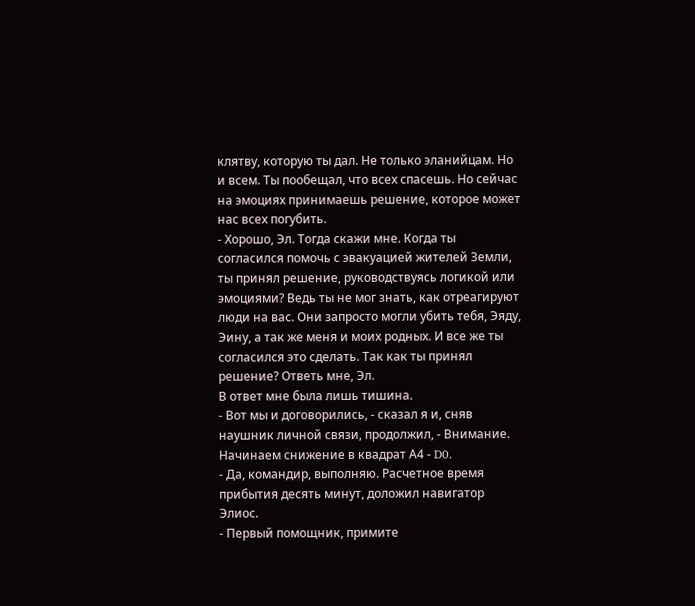клятву, которую ты дал. Не только эланийцам. Но и всем. Ты пообещал, что всех спасешь. Но сейчас на эмоциях принимаешь решение, которое может нас всех погубить.
- Хорошо, Эл. Тогда скажи мне. Когда ты согласился помочь с эвакуацией жителей Земли, ты принял решение, руководствуясь логикой или эмоциями? Ведь ты не мог знать, как отреагируют люди на вас. Они запросто могли убить тебя, Эяду, Эину, а так же меня и моих родных. И все же ты согласился это сделать. Так как ты принял решение? Ответь мне, Эл.
В ответ мне была лишь тишина.
- Вот мы и договорились, - сказал я и, сняв наушник личной связи, продолжил, - Внимание. Начинаем снижение в квадрат А4 - D0.
- Да, командир, выполняю. Расчетное время прибытия десять минут, доложил навигатор Элиос.
- Первый помощник, примите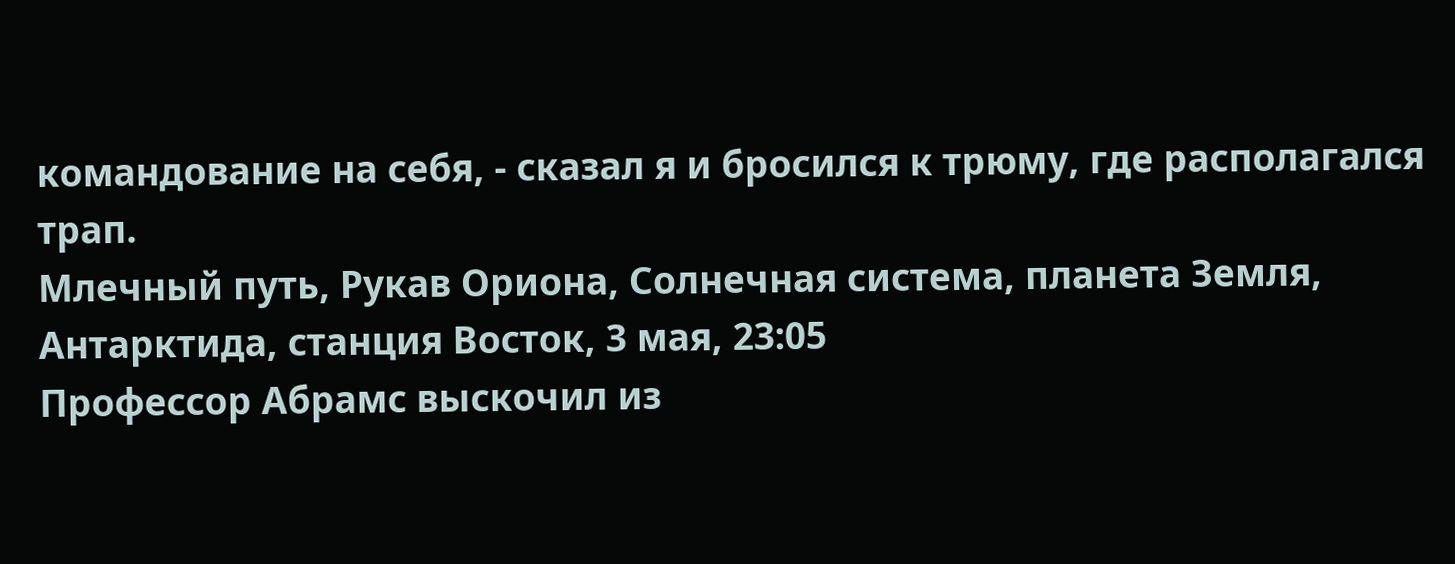командование на себя, - сказал я и бросился к трюму, где располагался трап.
Млечный путь, Рукав Ориона, Солнечная система, планета Земля, Антарктида, станция Восток, 3 мая, 23:05
Профессор Абрамс выскочил из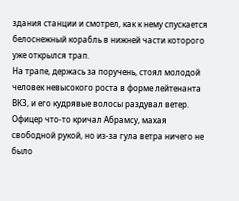здания станции и смотрел, как к нему спускается белоснежный корабль в нижней части которого уже открылся трап.
На трапе, держась за поручень, стоял молодой человек невысокого роста в форме лейтенанта ВКЗ, и его кудрявые волосы раздувал ветер. Офицер что-то кричал Абрамсу, махая свободной рукой, но из-за гула ветра ничего не было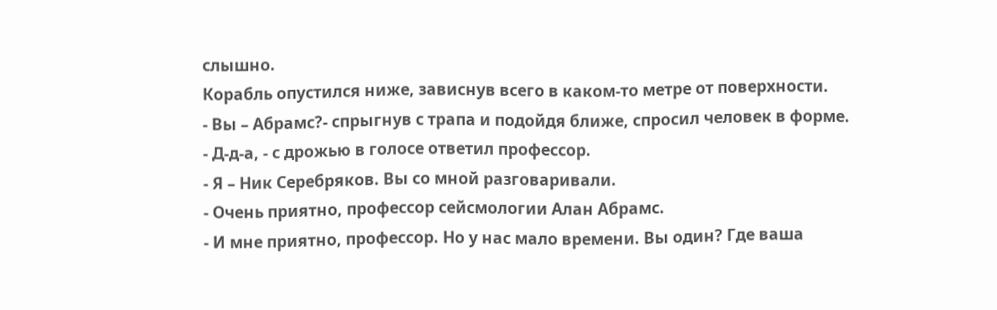слышно.
Корабль опустился ниже, зависнув всего в каком-то метре от поверхности.
- Вы – Абрамс?- спрыгнув с трапа и подойдя ближе, спросил человек в форме.
- Д-д-а, - с дрожью в голосе ответил профессор.
- Я – Ник Серебряков. Вы со мной разговаривали.
- Очень приятно, профессор сейсмологии Алан Абрамс.
- И мне приятно, профессор. Но у нас мало времени. Вы один? Где ваша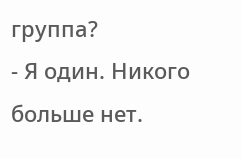группа?
- Я один. Никого больше нет.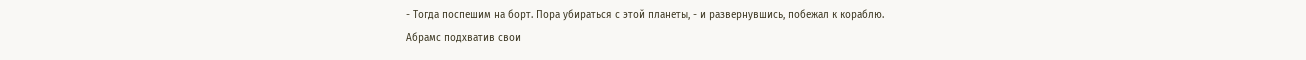- Тогда поспешим на борт. Пора убираться с этой планеты, - и развернувшись, побежал к кораблю.
Абрамс подхватив свои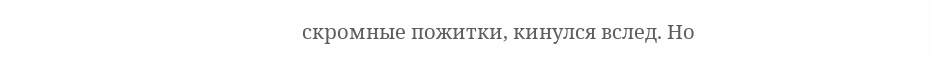скромные пожитки, кинулся вслед. Но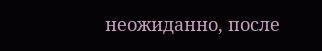неожиданно, после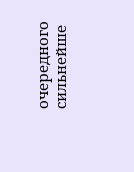очередного сильнейше